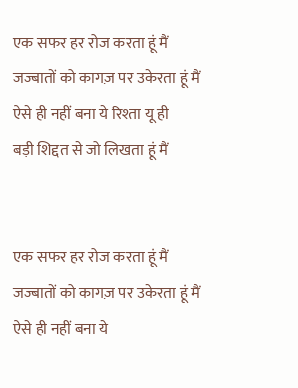एक सफर हर रोज करता हूं मैं
जज्बातों को कागज़ पर उकेरता हूं मैं
ऐसे ही नहीं बना ये रिश्ता यू ही
बड़ी शिद्दत से जो लिखता हूं मैं


एक सफर हर रोज करता हूं मैं
जज्बातों को कागज़ पर उकेरता हूं मैं
ऐसे ही नहीं बना ये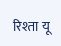रिश्ता यू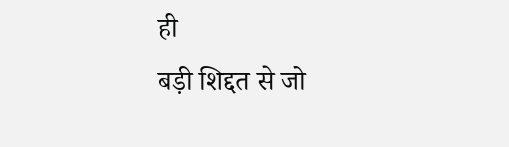ही
बड़ी शिद्दत से जो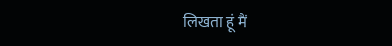लिखता हूं मैं